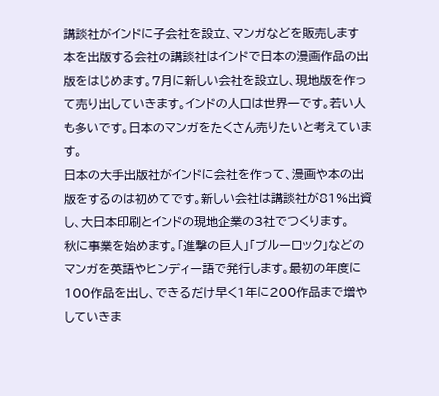講談社がインドに子会社を設立、マンガなどを販売します
本を出版する会社の講談社はインドで日本の漫画作品の出版をはじめます。7月に新しい会社を設立し、現地版を作って売り出していきます。インドの人口は世界一です。若い人も多いです。日本のマンガをたくさん売りたいと考えています。
日本の大手出版社がインドに会社を作って、漫画や本の出版をするのは初めてです。新しい会社は講談社が81%出資し、大日本印刷とインドの現地企業の3社でつくります。
秋に事業を始めます。「進撃の巨人」「ブルーロック」などのマンガを英語やヒンディー語で発行します。最初の年度に100作品を出し、できるだけ早く1年に200作品まで増やしていきま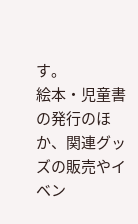す。
絵本・児童書の発行のほか、関連グッズの販売やイベン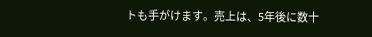トも手がけます。売上は、5年後に数十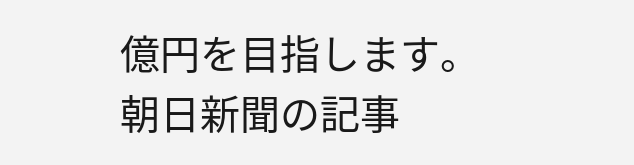億円を目指します。
朝日新聞の記事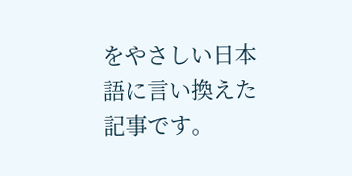をやさしい日本語に言い換えた記事です。